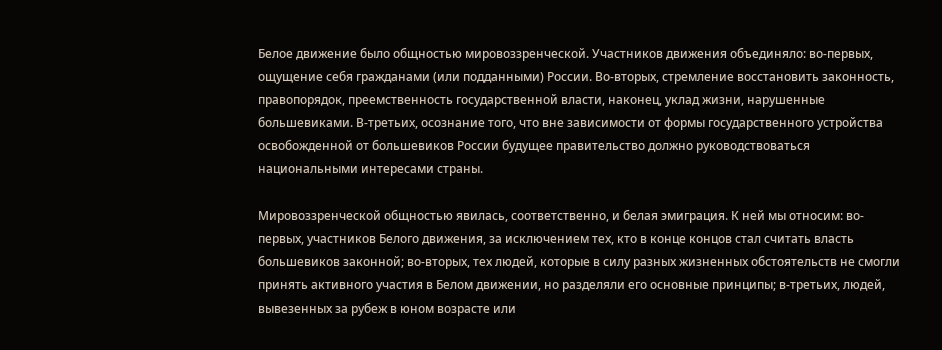Белое движение было общностью мировоззренческой. Участников движения объединяло: во-первых, ощущение себя гражданами (или подданными) России. Во-вторых, стремление восстановить законность, правопорядок, преемственность государственной власти, наконец, уклад жизни, нарушенные большевиками. В-третьих, осознание того, что вне зависимости от формы государственного устройства освобожденной от большевиков России будущее правительство должно руководствоваться национальными интересами страны.

Мировоззренческой общностью явилась, соответственно, и белая эмиграция. К ней мы относим: во-первых, участников Белого движения, за исключением тех, кто в конце концов стал считать власть большевиков законной; во-вторых, тех людей, которые в силу разных жизненных обстоятельств не смогли принять активного участия в Белом движении, но разделяли его основные принципы; в-третьих, людей, вывезенных за рубеж в юном возрасте или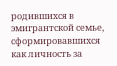родившихся в эмигрантской семье, сформировавшихся как личность за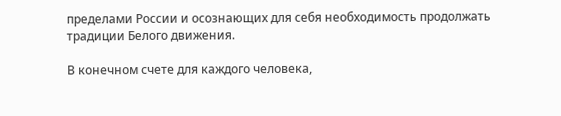пределами России и осознающих для себя необходимость продолжать традиции Белого движения.

В конечном счете для каждого человека,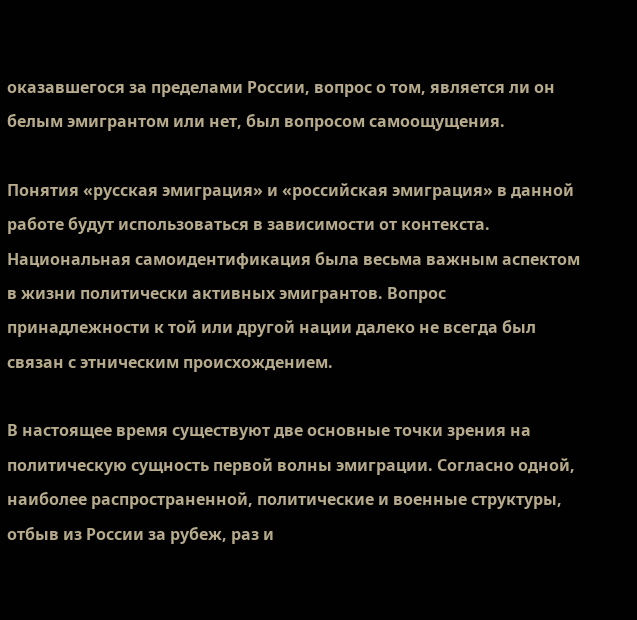оказавшегося за пределами России, вопрос о том, является ли он белым эмигрантом или нет, был вопросом самоощущения.

Понятия «русская эмиграция» и «российская эмиграция» в данной работе будут использоваться в зависимости от контекста. Национальная самоидентификация была весьма важным аспектом в жизни политически активных эмигрантов. Вопрос принадлежности к той или другой нации далеко не всегда был связан с этническим происхождением.

В настоящее время существуют две основные точки зрения на политическую сущность первой волны эмиграции. Согласно одной, наиболее распространенной, политические и военные структуры, отбыв из России за рубеж, раз и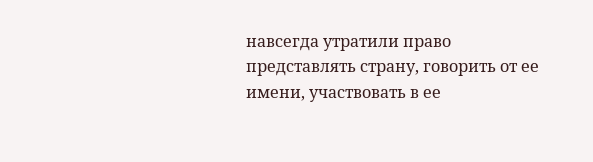навсегда утратили право представлять страну, говорить от ее имени, участвовать в ее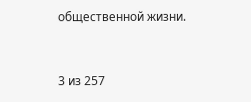общественной жизни.



3 из 257